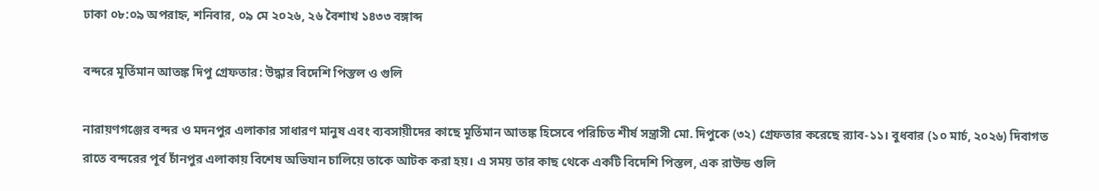ঢাকা ০৮:০৯ অপরাহ্ন, শনিবার, ০৯ মে ২০২৬, ২৬ বৈশাখ ১৪৩৩ বঙ্গাব্দ

বন্দরে মূর্তিমান আতঙ্ক দিপু গ্রেফতার: উদ্ধার বিদেশি পিস্তল ও গুলি

নারায়ণগঞ্জের বন্দর ও মদনপুর এলাকার সাধারণ মানুষ এবং ব্যবসায়ীদের কাছে মূর্তিমান আতঙ্ক হিসেবে পরিচিত শীর্ষ সন্ত্রাসী মো. দিপুকে (৩২) গ্রেফতার করেছে র‍্যাব-১১। বুধবার (১০ মার্চ, ২০২৬) দিবাগত রাতে বন্দরের পূর্ব চাঁনপুর এলাকায় বিশেষ অভিযান চালিয়ে তাকে আটক করা হয়। এ সময় তার কাছ থেকে একটি বিদেশি পিস্তল, এক রাউন্ড গুলি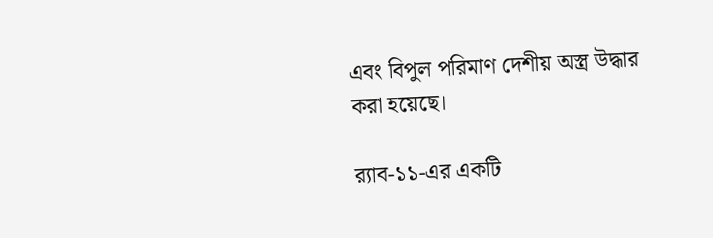এবং বিপুল পরিমাণ দেশীয় অস্ত্র উদ্ধার করা হয়েছে।

র‍্যাব-১১-এর একটি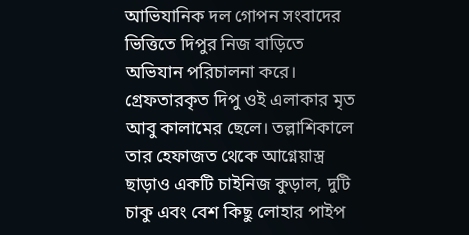আভিযানিক দল গোপন সংবাদের ভিত্তিতে দিপুর নিজ বাড়িতে অভিযান পরিচালনা করে। গ্রেফতারকৃত দিপু ওই এলাকার মৃত আবু কালামের ছেলে। তল্লাশিকালে তার হেফাজত থেকে আগ্নেয়াস্ত্র ছাড়াও একটি চাইনিজ কুড়াল, দুটি চাকু এবং বেশ কিছু লোহার পাইপ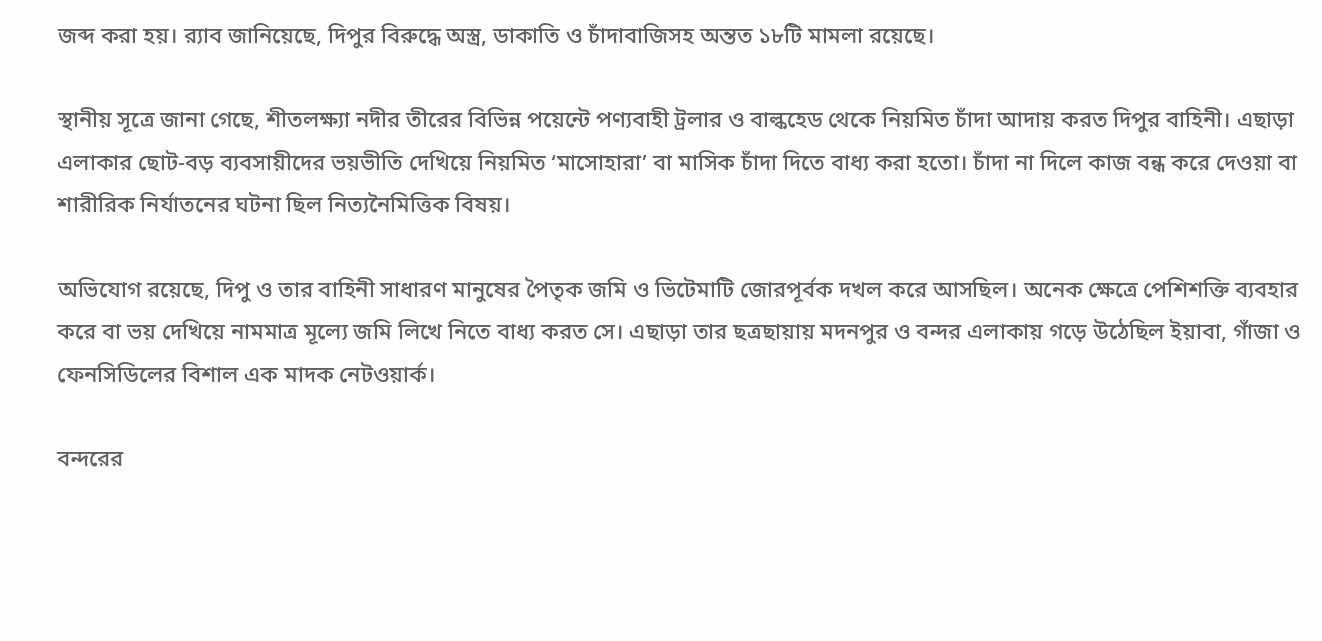জব্দ করা হয়। র‍্যাব জানিয়েছে, দিপুর বিরুদ্ধে অস্ত্র, ডাকাতি ও চাঁদাবাজিসহ অন্তত ১৮টি মামলা রয়েছে।

স্থানীয় সূত্রে জানা গেছে, শীতলক্ষ্যা নদীর তীরের বিভিন্ন পয়েন্টে পণ্যবাহী ট্রলার ও বাল্কহেড থেকে নিয়মিত চাঁদা আদায় করত দিপুর বাহিনী। এছাড়া এলাকার ছোট-বড় ব্যবসায়ীদের ভয়ভীতি দেখিয়ে নিয়মিত ‘মাসোহারা’ বা মাসিক চাঁদা দিতে বাধ্য করা হতো। চাঁদা না দিলে কাজ বন্ধ করে দেওয়া বা শারীরিক নির্যাতনের ঘটনা ছিল নিত্যনৈমিত্তিক বিষয়।

অভিযোগ রয়েছে, দিপু ও তার বাহিনী সাধারণ মানুষের পৈতৃক জমি ও ভিটেমাটি জোরপূর্বক দখল করে আসছিল। অনেক ক্ষেত্রে পেশিশক্তি ব্যবহার করে বা ভয় দেখিয়ে নামমাত্র মূল্যে জমি লিখে নিতে বাধ্য করত সে। এছাড়া তার ছত্রছায়ায় মদনপুর ও বন্দর এলাকায় গড়ে উঠেছিল ইয়াবা, গাঁজা ও ফেনসিডিলের বিশাল এক মাদক নেটওয়ার্ক।

বন্দরের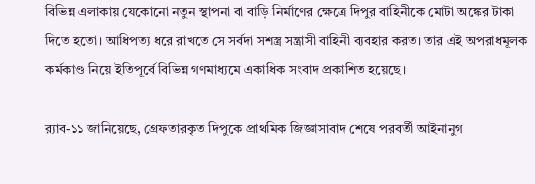বিভিন্ন এলাকায় যেকোনো নতুন স্থাপনা বা বাড়ি নির্মাণের ক্ষেত্রে দিপুর বাহিনীকে মোটা অঙ্কের টাকা দিতে হতো। আধিপত্য ধরে রাখতে সে সর্বদা সশস্ত্র সন্ত্রাসী বাহিনী ব্যবহার করত। তার এই অপরাধমূলক কর্মকাণ্ড নিয়ে ইতিপূর্বে বিভিন্ন গণমাধ্যমে একাধিক সংবাদ প্রকাশিত হয়েছে।

র‍্যাব-১১ জানিয়েছে, গ্রেফতারকৃত দিপুকে প্রাথমিক জিজ্ঞাসাবাদ শেষে পরবর্তী আইনানুগ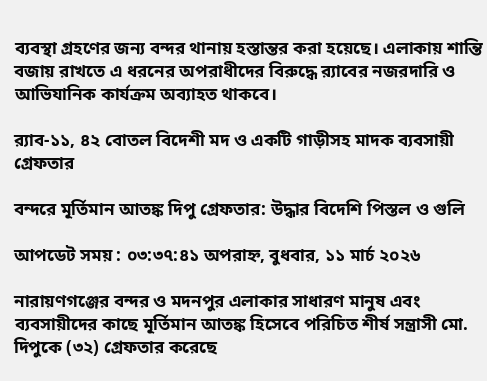ব্যবস্থা গ্রহণের জন্য বন্দর থানায় হস্তান্তর করা হয়েছে। এলাকায় শান্তি বজায় রাখতে এ ধরনের অপরাধীদের বিরুদ্ধে র‍্যাবের নজরদারি ও আভিযানিক কার্যক্রম অব্যাহত থাকবে।

র‍্যাব-১১, ৪২ বোতল বিদেশী মদ ও একটি গাড়ীসহ মাদক ব্যবসায়ী গ্রেফতার

বন্দরে মূর্তিমান আতঙ্ক দিপু গ্রেফতার: উদ্ধার বিদেশি পিস্তল ও গুলি

আপডেট সময় : ০৩:৩৭:৪১ অপরাহ্ন, বুধবার, ১১ মার্চ ২০২৬

নারায়ণগঞ্জের বন্দর ও মদনপুর এলাকার সাধারণ মানুষ এবং ব্যবসায়ীদের কাছে মূর্তিমান আতঙ্ক হিসেবে পরিচিত শীর্ষ সন্ত্রাসী মো. দিপুকে (৩২) গ্রেফতার করেছে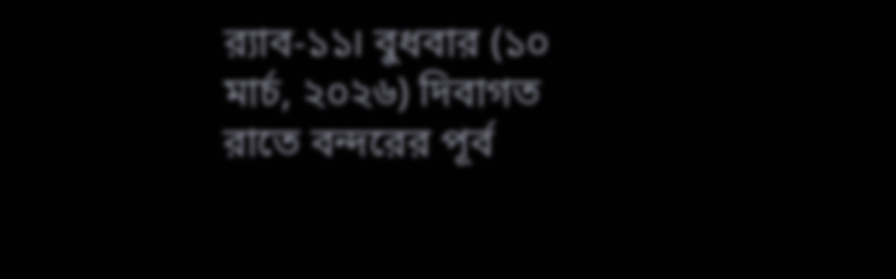র‍্যাব-১১। বুধবার (১০ মার্চ, ২০২৬) দিবাগত রাতে বন্দরের পূর্ব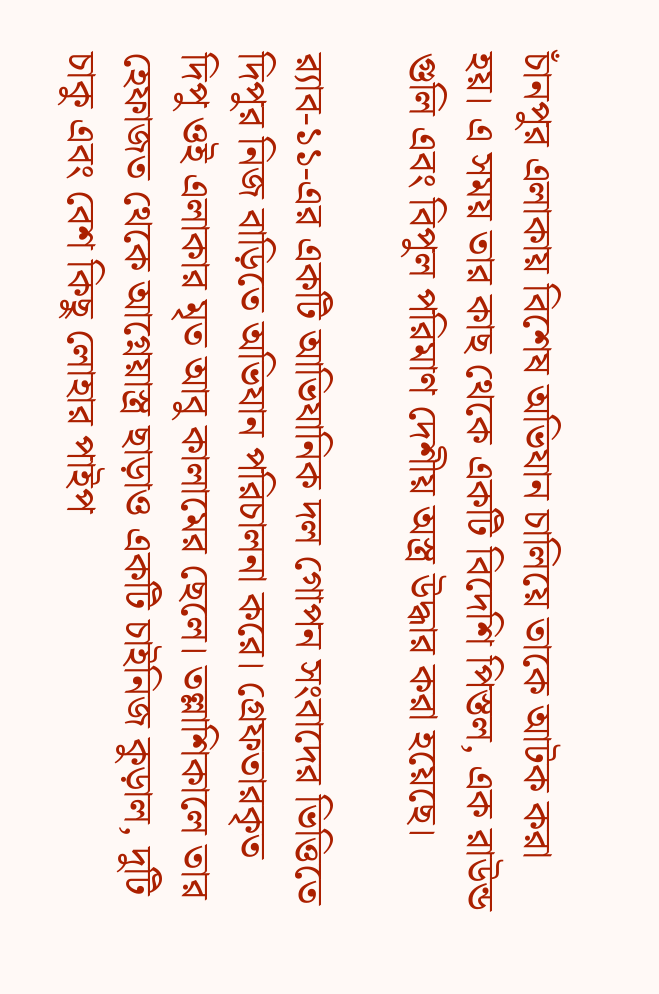চাঁনপুর এলাকায় বিশেষ অভিযান চালিয়ে তাকে আটক করা হয়। এ সময় তার কাছ থেকে একটি বিদেশি পিস্তল, এক রাউন্ড গুলি এবং বিপুল পরিমাণ দেশীয় অস্ত্র উদ্ধার করা হয়েছে।

র‍্যাব-১১-এর একটি আভিযানিক দল গোপন সংবাদের ভিত্তিতে দিপুর নিজ বাড়িতে অভিযান পরিচালনা করে। গ্রেফতারকৃত দিপু ওই এলাকার মৃত আবু কালামের ছেলে। তল্লাশিকালে তার হেফাজত থেকে আগ্নেয়াস্ত্র ছাড়াও একটি চাইনিজ কুড়াল, দুটি চাকু এবং বেশ কিছু লোহার পাইপ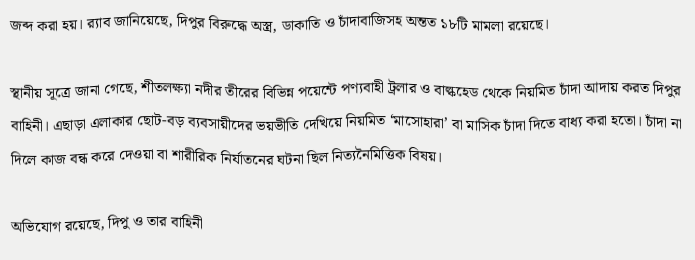জব্দ করা হয়। র‍্যাব জানিয়েছে, দিপুর বিরুদ্ধে অস্ত্র, ডাকাতি ও চাঁদাবাজিসহ অন্তত ১৮টি মামলা রয়েছে।

স্থানীয় সূত্রে জানা গেছে, শীতলক্ষ্যা নদীর তীরের বিভিন্ন পয়েন্টে পণ্যবাহী ট্রলার ও বাল্কহেড থেকে নিয়মিত চাঁদা আদায় করত দিপুর বাহিনী। এছাড়া এলাকার ছোট-বড় ব্যবসায়ীদের ভয়ভীতি দেখিয়ে নিয়মিত ‘মাসোহারা’ বা মাসিক চাঁদা দিতে বাধ্য করা হতো। চাঁদা না দিলে কাজ বন্ধ করে দেওয়া বা শারীরিক নির্যাতনের ঘটনা ছিল নিত্যনৈমিত্তিক বিষয়।

অভিযোগ রয়েছে, দিপু ও তার বাহিনী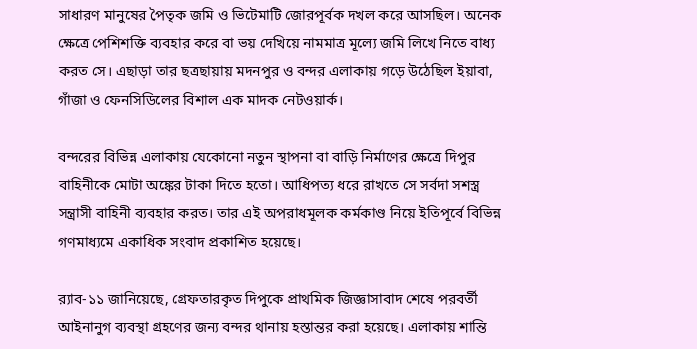সাধারণ মানুষের পৈতৃক জমি ও ভিটেমাটি জোরপূর্বক দখল করে আসছিল। অনেক ক্ষেত্রে পেশিশক্তি ব্যবহার করে বা ভয় দেখিয়ে নামমাত্র মূল্যে জমি লিখে নিতে বাধ্য করত সে। এছাড়া তার ছত্রছায়ায় মদনপুর ও বন্দর এলাকায় গড়ে উঠেছিল ইয়াবা, গাঁজা ও ফেনসিডিলের বিশাল এক মাদক নেটওয়ার্ক।

বন্দরের বিভিন্ন এলাকায় যেকোনো নতুন স্থাপনা বা বাড়ি নির্মাণের ক্ষেত্রে দিপুর বাহিনীকে মোটা অঙ্কের টাকা দিতে হতো। আধিপত্য ধরে রাখতে সে সর্বদা সশস্ত্র সন্ত্রাসী বাহিনী ব্যবহার করত। তার এই অপরাধমূলক কর্মকাণ্ড নিয়ে ইতিপূর্বে বিভিন্ন গণমাধ্যমে একাধিক সংবাদ প্রকাশিত হয়েছে।

র‍্যাব-১১ জানিয়েছে, গ্রেফতারকৃত দিপুকে প্রাথমিক জিজ্ঞাসাবাদ শেষে পরবর্তী আইনানুগ ব্যবস্থা গ্রহণের জন্য বন্দর থানায় হস্তান্তর করা হয়েছে। এলাকায় শান্তি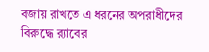বজায় রাখতে এ ধরনের অপরাধীদের বিরুদ্ধে র‍্যাবের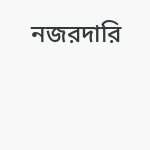নজরদারি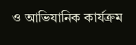ও আভিযানিক কার্যক্রম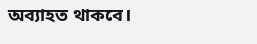অব্যাহত থাকবে।